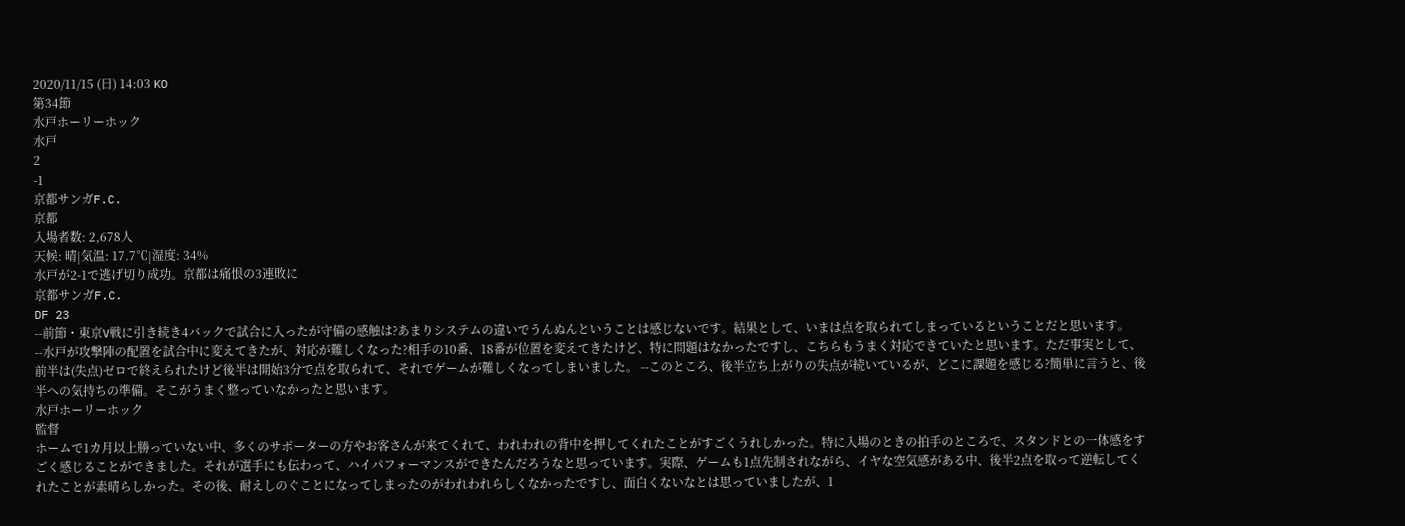2020/11/15 (日) 14:03 KO
第34節
水戸ホーリーホック
水戸
2
-1
京都サンガF.C.
京都
入場者数: 2,678人
天候: 晴|気温: 17.7℃|湿度: 34%
水戸が2-1で逃げ切り成功。京都は痛恨の3連敗に
京都サンガF.C.
DF 23
--前節・東京V戦に引き続き4バックで試合に入ったが守備の感触は?あまりシステムの違いでうんぬんということは感じないです。結果として、いまは点を取られてしまっているということだと思います。 --水戸が攻撃陣の配置を試合中に変えてきたが、対応が難しくなった?相手の10番、18番が位置を変えてきたけど、特に問題はなかったですし、こちらもうまく対応できていたと思います。ただ事実として、前半は(失点)ゼロで終えられたけど後半は開始3分で点を取られて、それでゲームが難しくなってしまいました。 --このところ、後半立ち上がりの失点が続いているが、どこに課題を感じる?簡単に言うと、後半への気持ちの準備。そこがうまく整っていなかったと思います。
水戸ホーリーホック
監督
ホームで1カ月以上勝っていない中、多くのサポーターの方やお客さんが来てくれて、われわれの背中を押してくれたことがすごくうれしかった。特に入場のときの拍手のところで、スタンドとの一体感をすごく感じることができました。それが選手にも伝わって、ハイパフォーマンスができたんだろうなと思っています。実際、ゲームも1点先制されながら、イヤな空気感がある中、後半2点を取って逆転してくれたことが素晴らしかった。その後、耐えしのぐことになってしまったのがわれわれらしくなかったですし、面白くないなとは思っていましたが、1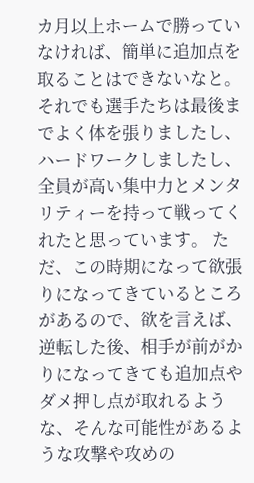カ月以上ホームで勝っていなければ、簡単に追加点を取ることはできないなと。それでも選手たちは最後までよく体を張りましたし、ハードワークしましたし、全員が高い集中力とメンタリティーを持って戦ってくれたと思っています。 ただ、この時期になって欲張りになってきているところがあるので、欲を言えば、逆転した後、相手が前がかりになってきても追加点やダメ押し点が取れるような、そんな可能性があるような攻撃や攻めの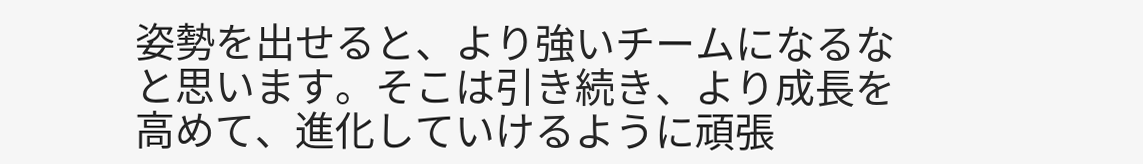姿勢を出せると、より強いチームになるなと思います。そこは引き続き、より成長を高めて、進化していけるように頑張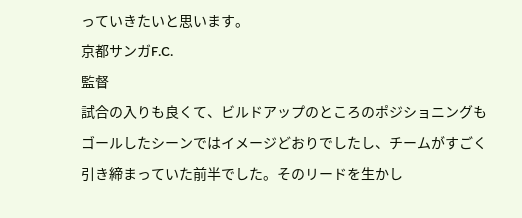っていきたいと思います。
京都サンガF.C.
監督
試合の入りも良くて、ビルドアップのところのポジショニングもゴールしたシーンではイメージどおりでしたし、チームがすごく引き締まっていた前半でした。そのリードを生かし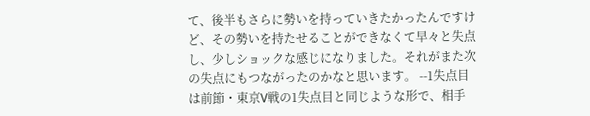て、後半もさらに勢いを持っていきたかったんですけど、その勢いを持たせることができなくて早々と失点し、少しショックな感じになりました。それがまた次の失点にもつながったのかなと思います。 --1失点目は前節・東京V戦の1失点目と同じような形で、相手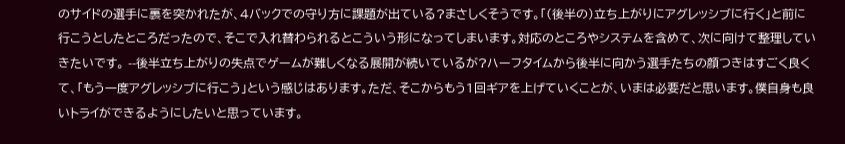のサイドの選手に裏を突かれたが、4バックでの守り方に課題が出ている?まさしくそうです。「(後半の)立ち上がりにアグレッシブに行く」と前に行こうとしたところだったので、そこで入れ替わられるとこういう形になってしまいます。対応のところやシステムを含めて、次に向けて整理していきたいです。 --後半立ち上がりの失点でゲームが難しくなる展開が続いているが?ハーフタイムから後半に向かう選手たちの顔つきはすごく良くて、「もう一度アグレッシブに行こう」という感じはあります。ただ、そこからもう1回ギアを上げていくことが、いまは必要だと思います。僕自身も良いトライができるようにしたいと思っています。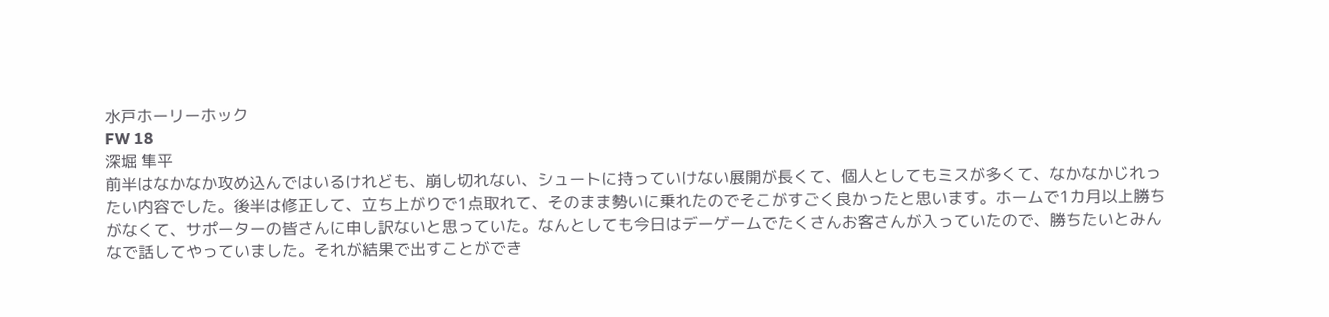水戸ホーリーホック
FW 18
深堀 隼平
前半はなかなか攻め込んではいるけれども、崩し切れない、シュートに持っていけない展開が長くて、個人としてもミスが多くて、なかなかじれったい内容でした。後半は修正して、立ち上がりで1点取れて、そのまま勢いに乗れたのでそこがすごく良かったと思います。ホームで1カ月以上勝ちがなくて、サポーターの皆さんに申し訳ないと思っていた。なんとしても今日はデーゲームでたくさんお客さんが入っていたので、勝ちたいとみんなで話してやっていました。それが結果で出すことができ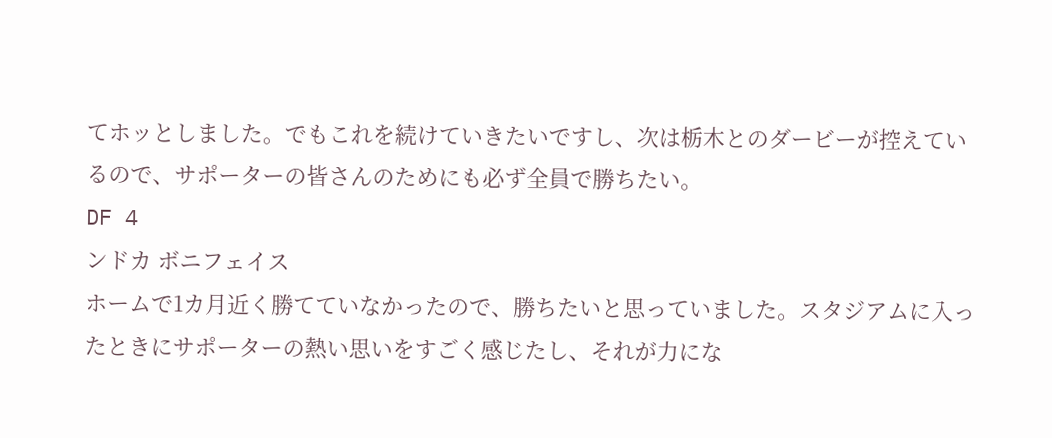てホッとしました。でもこれを続けていきたいですし、次は栃木とのダービーが控えているので、サポーターの皆さんのためにも必ず全員で勝ちたい。
DF 4
ンドカ ボニフェイス
ホームで1カ月近く勝てていなかったので、勝ちたいと思っていました。スタジアムに入ったときにサポーターの熱い思いをすごく感じたし、それが力にな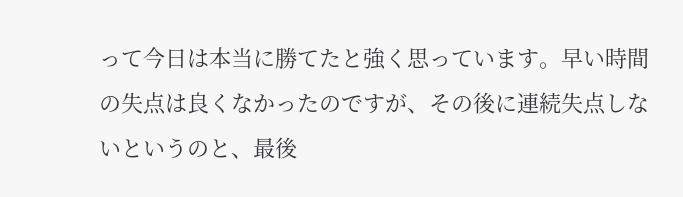って今日は本当に勝てたと強く思っています。早い時間の失点は良くなかったのですが、その後に連続失点しないというのと、最後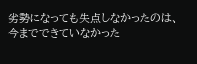劣勢になっても失点しなかったのは、今までできていなかった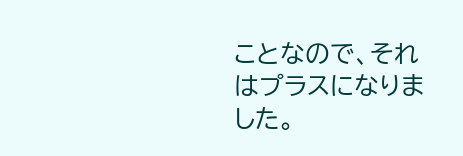ことなので、それはプラスになりました。